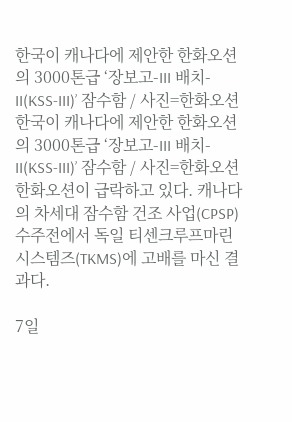한국이 캐나다에 제안한 한화오션의 3000톤급 ‘장보고-III 배치-II(KSS-III)’ 잠수함 / 사진=한화오션
한국이 캐나다에 제안한 한화오션의 3000톤급 ‘장보고-III 배치-II(KSS-III)’ 잠수함 / 사진=한화오션
한화오션이 급락하고 있다. 캐나다의 차세대 잠수함 건조 사업(CPSP) 수주전에서 독일 티센크루프마린시스템즈(TKMS)에 고배를 마신 결과다.

7일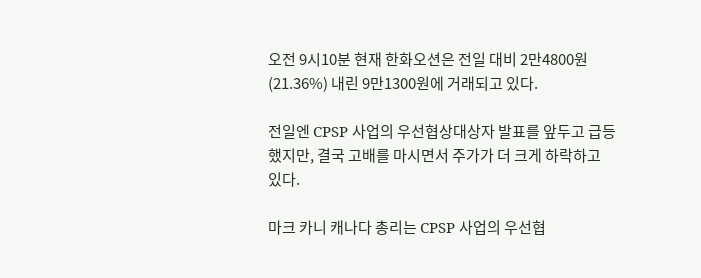오전 9시10분 현재 한화오션은 전일 대비 2만4800원(21.36%) 내린 9만1300원에 거래되고 있다.

전일엔 CPSP 사업의 우선협상대상자 발표를 앞두고 급등했지만, 결국 고배를 마시면서 주가가 더 크게 하락하고 있다.

마크 카니 캐나다 총리는 CPSP 사업의 우선협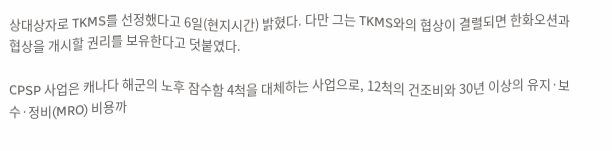상대상자로 TKMS를 선정했다고 6일(현지시간) 밝혔다. 다만 그는 TKMS와의 협상이 결렬되면 한화오션과 협상을 개시할 권리를 보유한다고 덧붙였다.

CPSP 사업은 캐나다 해군의 노후 잠수함 4척을 대체하는 사업으로, 12척의 건조비와 30년 이상의 유지·보수·정비(MRO) 비용까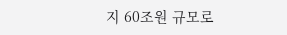지 60조원 규모로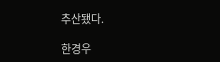추산됐다.

한경우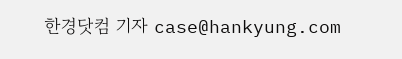한경닷컴 기자 case@hankyung.com